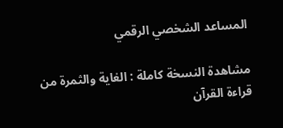المساعد الشخصي الرقمي

مشاهدة النسخة كاملة : الغاية والثمرة من قراءة القرآن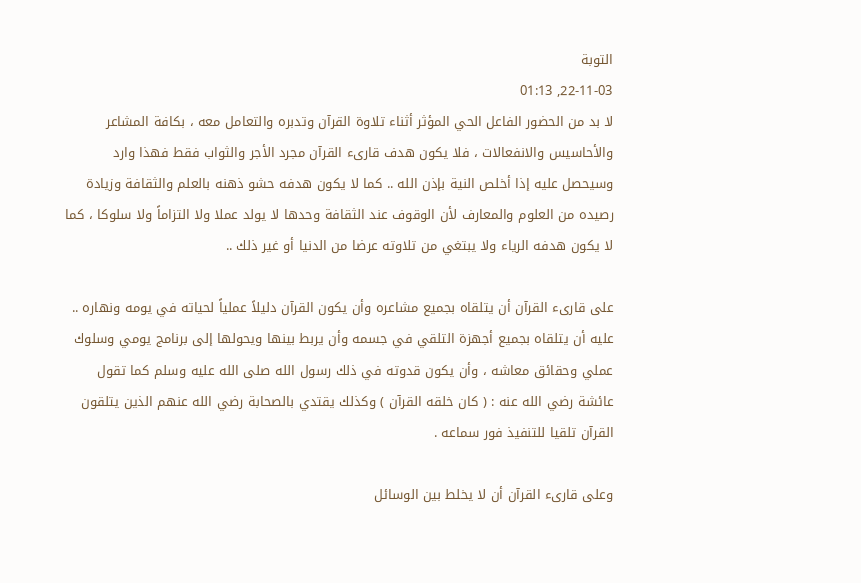التوبة
22-11-03, 01:13
لا بد من الحضور الفاعل الحي المؤثر أثناء تلاوة القرآن وتدبره والتعامل معه ، بكافة المشاعر والأحاسيس والانفعالات ، فلا يكون هدف قارىء القرآن مجرد الأجر والثواب فقط فهذا وارد وسيحصل عليه إذا أخلص النية بإذن الله .. كما لا يكون هدفه حشو ذهنه بالعلم والثقافة وزيادة رصيده من العلوم والمعارف لأن الوقوف عند الثقافة وحدها لا يولد عملا ولا التزاماً ولا سلوكا ، كما لا يكون هدفه الرياء ولا يبتغي من تلاوته عرضا من الدنيا أو غير ذلك ..

على قارىء القرآن أن يتلقاه بجميع مشاعره وأن يكون القرآن دليلاً عملياً لحياته في يومه ونهاره .. عليه أن يتلقاه بجميع أجهزة التلقي في جسمه وأن يربط بينها ويحولها إلى برنامج يومي وسلوك عملي وحقائق معاشه ، وأن يكون قدوته في ذلك رسول الله صلى الله عليه وسلم كما تقول عائشة رضي الله عنه : ( كان خلقه القرآن ) وكذلك يقتدي بالصحابة رضي الله عنهم الذين يتلقون القرآن تلقيا للتنفيذ فور سماعه .

وعلى قارىء القرآن أن لا يخلط بين الوسائل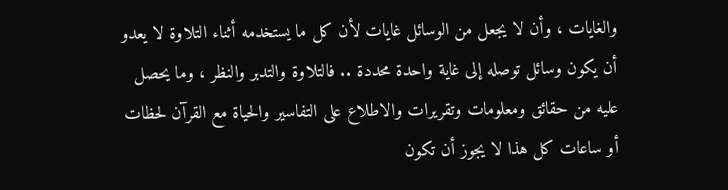والغايات ، وأن لا يجعل من الوسائل غايات لأن كل ما يستخدمه أثناء التلاوة لا يعدو أن يكون وسائل توصله إلى غاية واحدة محددة .. فالتلاوة والتدبر والنظر ، وما يحصل عليه من حقائق ومعلومات وتقريرات والاطلاع على التفاسير والحياة مع القرآن لحظات أو ساعات كل هذا لا يجوز أن تكون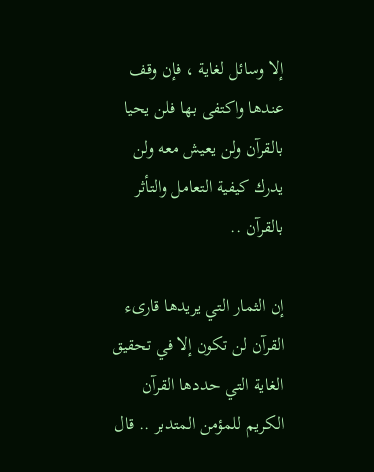إلا وسائل لغاية ، فإن وقف عندها واكتفى بها فلن يحيا بالقرآن ولن يعيش معه ولن يدرك كيفية التعامل والتأثر بالقرآن ..

إن الثمار التي يريدها قارىء القرآن لن تكون إلا في تحقيق الغاية التي حددها القرآن الكريم للمؤمن المتدبر .. قال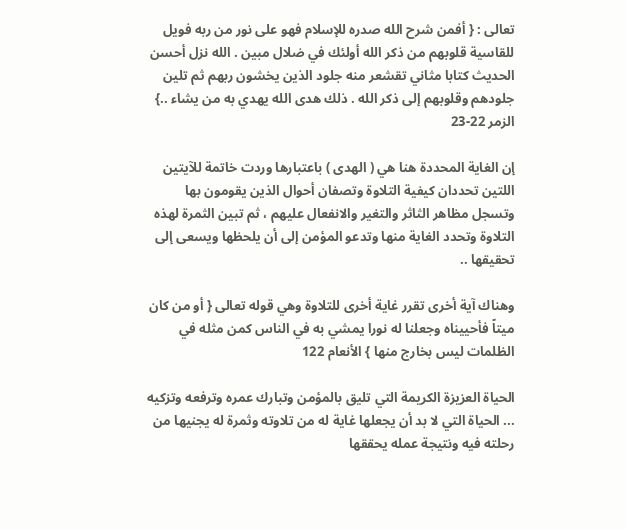تعالى : { أفمن شرح الله صدره للإسلام فهو على نور من ربه فويل للقاسية قلوبهم من ذكر الله أولئك في ضلال مبين . الله نزل أحسن الحديث كتابا مثاني تقشعر منه جلود الذين يخشون ربهم ثم تلين جلودهم وقلوبهم إلى ذكر الله . ذلك هدى الله يهدي به من يشاء ..} الزمر 22-23

إن الغاية المحددة هنا هي ( الهدى ) باعتبارها وردت خاتمة للآيتين اللتين تحددان كيفية التلاوة وتصفان أحوال الذين يقومون بها وتسجل مظاهر الثاثر والتغير والانفعال عليهم ، ثم تبين الثمرة لهذه التلاوة وتحدد الغاية منها وتدعو المؤمن إلى أن يلحظها ويسعى إلى تحقيقها ..

وهناك آية أخرى تقرر غاية أخرى للتلاوة وهي قوله تعالى { أو من كان ميتاً فأحييناه وجعلنا له نورا يمشي به في الناس كمن مثله في الظلمات ليس بخارج منها } الأنعام 122

الحياة العزيزة الكريمة التي تليق بالمؤمن وتبارك عمره وترفعه وتزكيه ... الحياة التي لا بد أن يجعلها غاية له من تلاوته وثمرة له يجنيها من رحلته فيه ونتيجة عمله يحققها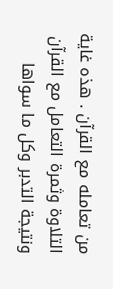من تعامله مع القرآن . هذه غاية التلاوة وثمرة التعامل مع القرآن ونتيجة التدبر وكل ما سواها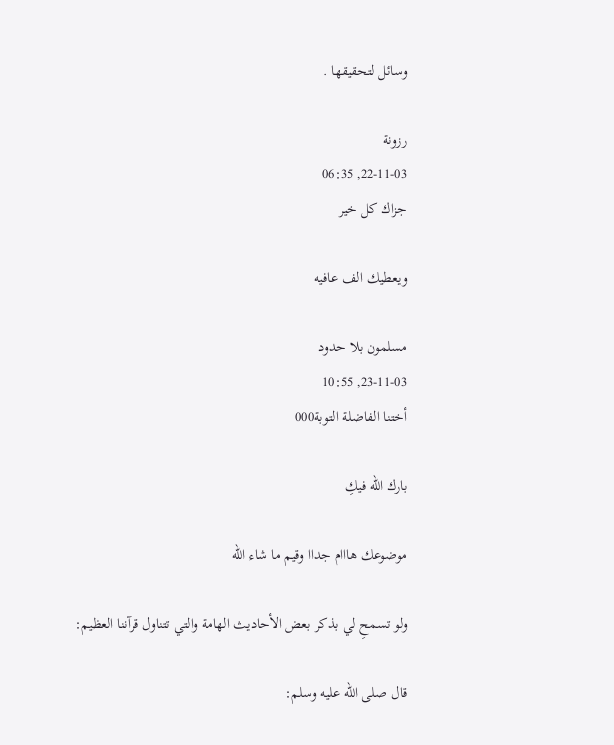وسائل لتحقيقها .

رزونة
22-11-03, 06:35
جزاك كل خير

ويعطيك الف عافيه

مسلمون بلا حدود
23-11-03, 10:55
أختنا الفاضلة التوبة000

بارك الله فيكِ

موضوعك هااام جداا وقيم ما شاء الله

ولو تسمحِ لي بذكر بعض الأحاديث الهامة والتي تتناول قرآننا العظيم:

قال صلى الله عليه وسلم: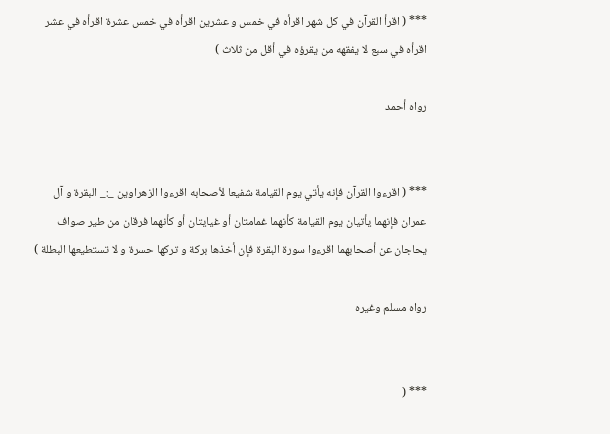*** ( اقرأ القرآن في كل شهر اقرأه في خمس و عشرين اقرأه في خمس عشرة اقرأه في عشر اقرأه في سبع لا يفقهه من يقرؤه في أقل من ثلاث )

رواه أحمد


*** ( اقرءوا القرآن فإنه يأتي يوم القيامة شفيعا لأصحابه اقرءوا الزهراوين _:_ البقرة و آل عمران فإنهما يأتيان يوم القيامة كأنهما غمامتان أو غيايتان أو كأنهما فرقان من طير صواف يحاجان عن أصحابهما اقرءوا سورة البقرة فإن أخذها بركة و تركها حسرة و لا تستطيعها البطلة )

رواه مسلم وغيره


*** (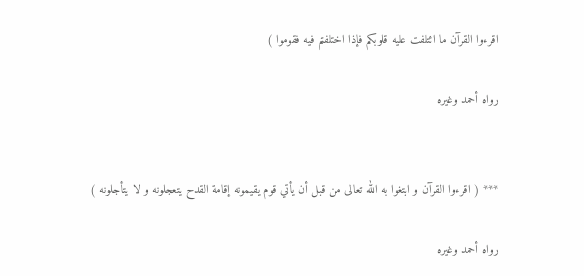اقرءوا القرآن ما ائتلفت عليه قلوبكم فإذا اختلفتم فيه فقوموا )

رواه أحمد وغيره


*** ( اقرءوا القرآن و ابتغوا به الله تعالى من قبل أن يأتي قوم يقيمونه إقامة القدح يتعجلونه و لا يتأجلونه )

رواه أحمد وغيره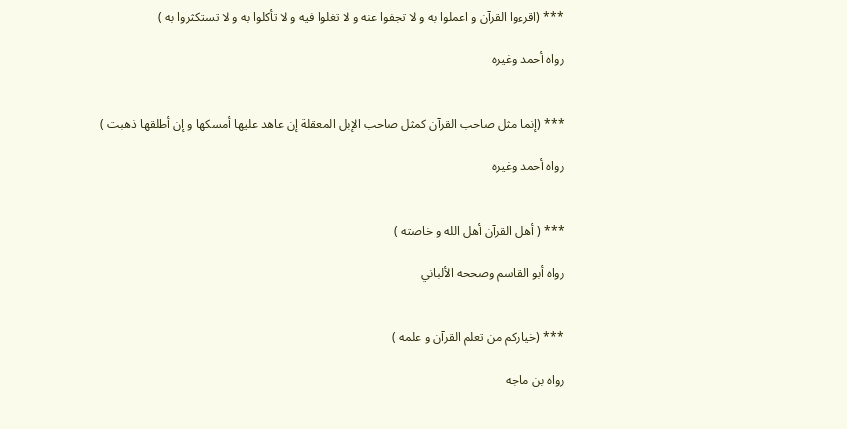*** (اقرءوا القرآن و اعملوا به و لا تجفوا عنه و لا تغلوا فيه و لا تأكلوا به و لا تستكثروا به )

رواه أحمد وغيره


*** (إنما مثل صاحب القرآن كمثل صاحب الإبل المعقلة إن عاهد عليها أمسكها و إن أطلقها ذهبت )

رواه أحمد وغيره


*** ( أهل القرآن أهل الله و خاصته )

رواه أبو القاسم وصححه الألباني


*** (خياركم من تعلم القرآن و علمه )

رواه بن ماجه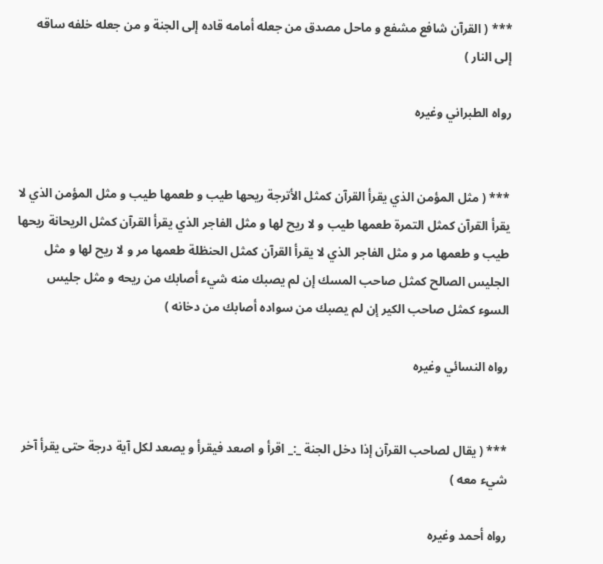*** ( القرآن شافع مشفع و ماحل مصدق من جعله أمامه قاده إلى الجنة و من جعله خلفه ساقه إلى النار )

رواه الطبراني وغيره


*** ( مثل المؤمن الذي يقرأ القرآن كمثل الأترجة ريحها طيب و طعمها طيب و مثل المؤمن الذي لا يقرأ القرآن كمثل التمرة طعمها طيب و لا ريح لها و مثل الفاجر الذي يقرأ القرآن كمثل الريحانة ريحها طيب و طعمها مر و مثل الفاجر الذي لا يقرأ القرآن كمثل الحنظلة طعمها مر و لا ريح لها و مثل الجليس الصالح كمثل صاحب المسك إن لم يصبك منه شيء أصابك من ريحه و مثل جليس السوء كمثل صاحب الكير إن لم يصبك من سواده أصابك من دخانه )

رواه النسائي وغيره


*** ( يقال لصاحب القرآن إذا دخل الجنة _:_ اقرأ و اصعد فيقرأ و يصعد لكل آية درجة حتى يقرأ آخر شيء معه )

رواه أحمد وغيره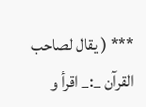*** ( يقال لصاحب القرآن _:_ اقرأ و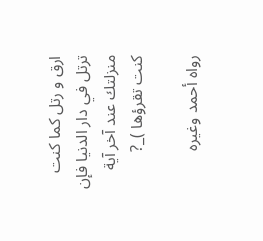ارق و رتل كما كنت ترتل في دار الدنيا فإن منزلتك عند آخر آية كنت تقرؤها )_?

رواه أحمد وغيره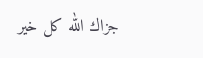جزاك الله كل خير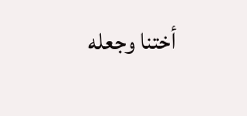أختنا وجعله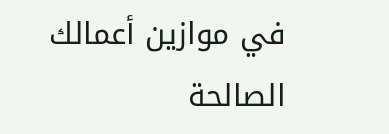في موازين أعمالك الصالحة